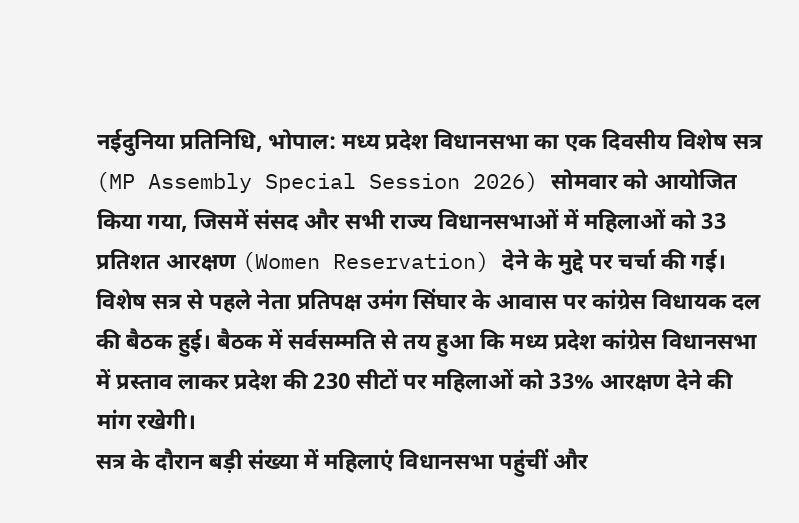नईदुनिया प्रतिनिधि, भोपाल: मध्य प्रदेश विधानसभा का एक दिवसीय विशेष सत्र (MP Assembly Special Session 2026) सोमवार को आयोजित किया गया, जिसमें संसद और सभी राज्य विधानसभाओं में महिलाओं को 33 प्रतिशत आरक्षण (Women Reservation) देने के मुद्दे पर चर्चा की गई।
विशेष सत्र से पहले नेता प्रतिपक्ष उमंग सिंघार के आवास पर कांग्रेस विधायक दल की बैठक हुई। बैठक में सर्वसम्मति से तय हुआ कि मध्य प्रदेश कांग्रेस विधानसभा में प्रस्ताव लाकर प्रदेश की 230 सीटों पर महिलाओं को 33% आरक्षण देने की मांग रखेगी।
सत्र के दौरान बड़ी संख्या में महिलाएं विधानसभा पहुंचीं और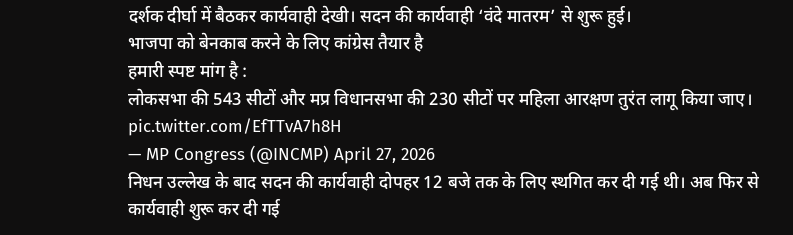दर्शक दीर्घा में बैठकर कार्यवाही देखी। सदन की कार्यवाही ‘वंदे मातरम’ से शुरू हुई।
भाजपा को बेनकाब करने के लिए कांग्रेस तैयार है
हमारी स्पष्ट मांग है :
लोकसभा की 543 सीटों और मप्र विधानसभा की 230 सीटों पर महिला आरक्षण तुरंत लागू किया जाए। pic.twitter.com/EfTTvA7h8H
— MP Congress (@INCMP) April 27, 2026
निधन उल्लेख के बाद सदन की कार्यवाही दोपहर 12 बजे तक के लिए स्थगित कर दी गई थी। अब फिर से कार्यवाही शुरू कर दी गई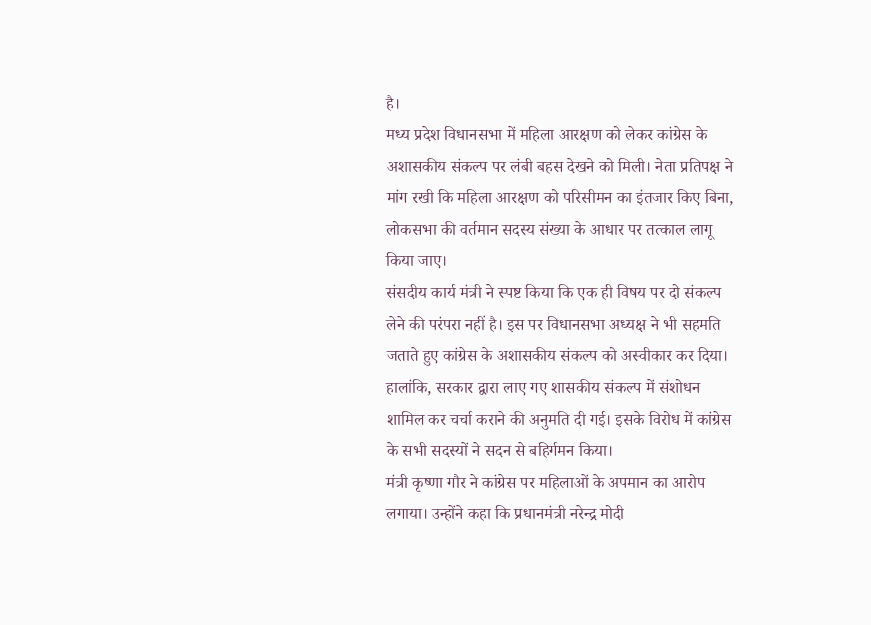है।
मध्य प्रदेश विधानसभा में महिला आरक्षण को लेकर कांग्रेस के अशासकीय संकल्प पर लंबी बहस देखने को मिली। नेता प्रतिपक्ष ने मांग रखी कि महिला आरक्षण को परिसीमन का इंतजार किए बिना, लोकसभा की वर्तमान सदस्य संख्या के आधार पर तत्काल लागू किया जाए।
संसदीय कार्य मंत्री ने स्पष्ट किया कि एक ही विषय पर दो संकल्प लेने की परंपरा नहीं है। इस पर विधानसभा अध्यक्ष ने भी सहमति जताते हुए कांग्रेस के अशासकीय संकल्प को अस्वीकार कर दिया। हालांकि, सरकार द्वारा लाए गए शासकीय संकल्प में संशोधन शामिल कर चर्चा कराने की अनुमति दी गई। इसके विरोध में कांग्रेस के सभी सदस्यों ने सदन से बहिर्गमन किया।
मंत्री कृष्णा गौर ने कांग्रेस पर महिलाओं के अपमान का आरोप लगाया। उन्होंने कहा कि प्रधानमंत्री नरेन्द्र मोदी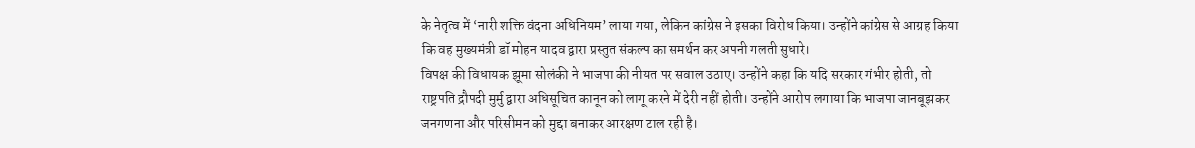के नेतृत्व में ‘नारी शक्ति वंदना अधिनियम’ लाया गया, लेकिन कांग्रेस ने इसका विरोध किया। उन्होंने कांग्रेस से आग्रह किया कि वह मुख्यमंत्री डॉ मोहन यादव द्वारा प्रस्तुत संकल्प का समर्थन कर अपनी गलती सुधारे।
विपक्ष की विधायक झूमा सोलंकी ने भाजपा की नीयत पर सवाल उठाए। उन्होंने कहा कि यदि सरकार गंभीर होती, तो राष्ट्रपति द्रौपदी मुर्मु द्वारा अधिसूचित कानून को लागू करने में देरी नहीं होती। उन्होंने आरोप लगाया कि भाजपा जानबूझकर जनगणना और परिसीमन को मुद्दा बनाकर आरक्षण टाल रही है।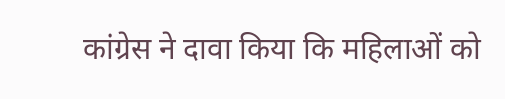कांग्रेस ने दावा किया कि महिलाओं को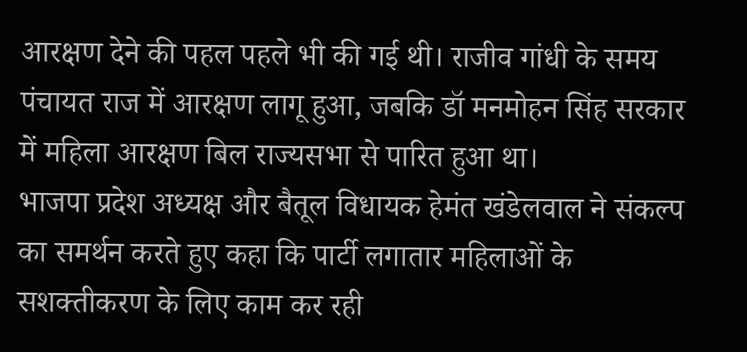आरक्षण देने की पहल पहले भी की गई थी। राजीव गांधी के समय पंचायत राज में आरक्षण लागू हुआ, जबकि डॉ मनमोहन सिंह सरकार में महिला आरक्षण बिल राज्यसभा से पारित हुआ था।
भाजपा प्रदेश अध्यक्ष और बैतूल विधायक हेमंत खंडेलवाल ने संकल्प का समर्थन करते हुए कहा कि पार्टी लगातार महिलाओं के सशक्तीकरण के लिए काम कर रही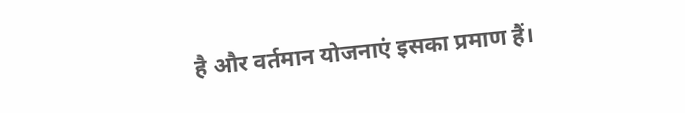है और वर्तमान योजनाएं इसका प्रमाण हैं।